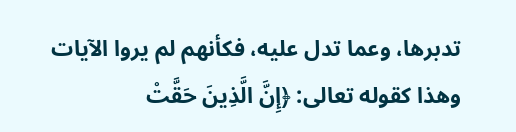تدبرها، وعما تدل عليه، فكأنهم لم يروا الآيات وهذا كقوله تعالى: ﴿إِنَّ الَّذِينَ حَقَّتْ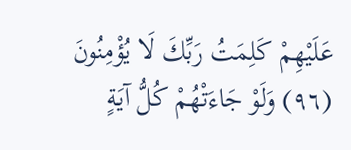عَلَيْهِمْ كَلِمَتُ رَبِّكَ لَا يُؤْمِنُونَ (٩٦) وَلَوْ جَاءَتْهُمْ كُلُّ آيَةٍ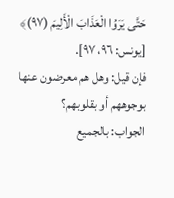حَتَّى يَرَوُا الْعَذَابَ الْأَلِيمَ (٩٧)﴾ [يونس: ٩٦، ٩٧].
فإن قيل: وهل هم معرضون عنها بوجوههم أو بقلوبهم؟
الجواب: بالجميع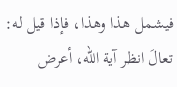فيشمل هذا وهذا، فإذا قيل له: تعالَ انظر آية الله، أعرض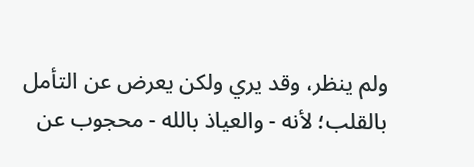ولم ينظر، وقد يري ولكن يعرض عن التأمل بالقلب؛ لأنه - والعياذ بالله - محجوب عن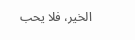الخير، فلا يحب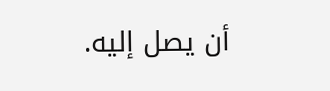أن يصل إليه.